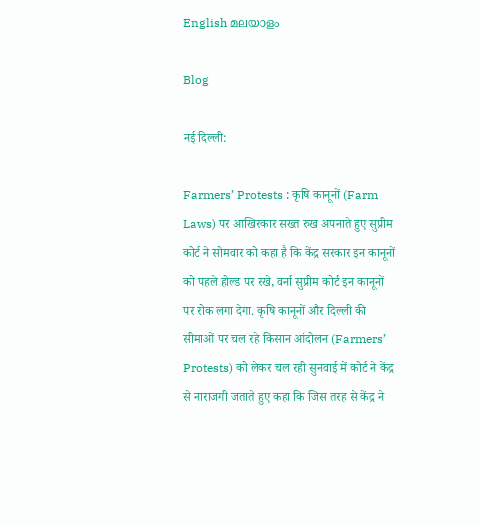English മലയാളം

Blog

नई दिल्ली:

Farmers’ Protests : कृषि कानूनों (Farm Laws) पर आखिरकार सख्त रुख अपनाते हुए सुप्रीम कोर्ट ने सोमवार को कहा है कि केंद्र सरकार इन कानूनों को पहले होल्ड पर रखे, वर्ना सुप्रीम कोर्ट इन कानूनों पर रोक लगा देगा. कृषि कानूनों और दिल्ली की सीमाओं पर चल रहे किसान आंदोलन (Farmers’ Protests) को लेकर चल रही सुनवाई में कोर्ट ने केंद्र से नाराजगी जताते हुए कहा कि जिस तरह से केंद्र ने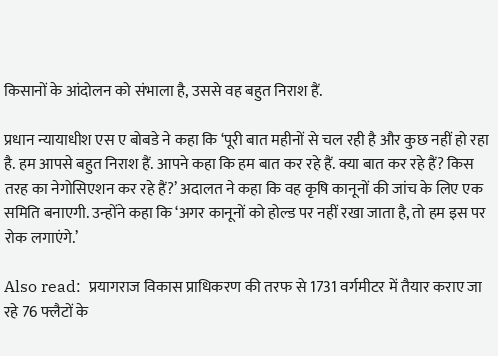किसानों के आंदोलन को संभाला है, उससे वह बहुत निराश हैं.

प्रधान न्यायाधीश एस ए बोबडे ने कहा कि ‘पूरी बात महीनों से चल रही है और कुछ नहीं हो रहा है. हम आपसे बहुत निराश हैं. आपने कहा कि हम बात कर रहे हैं. क्या बात कर रहे हैं? किस तरह का नेगोसिएशन कर रहे हैं?’ अदालत ने कहा कि वह कृषि कानूनों की जांच के लिए एक समिति बनाएगी. उन्होंने कहा कि ‘अगर कानूनों को होल्ड पर नहीं रखा जाता है, तो हम इस पर रोक लगाएंगे.’

Also read:  प्रयागराज विकास प्राधिकरण की तरफ से 1731 वर्गमीटर में तैयार कराए जा रहे 76 फ्लैटों के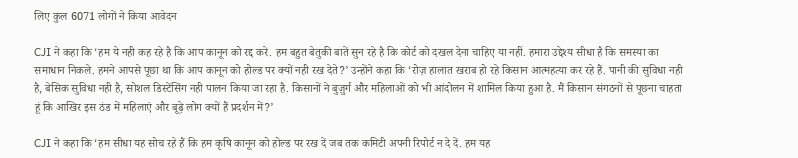लिए कुल 6071 लोगों ने किया आवेदन

CJI ने कहा कि ‘हम ये नही कह रहे है कि आप कानून को रद्द करे. हम बहुत बेतुकी बातें सुन रहे है कि कोर्ट को दखल देना चाहिए या नहीं. हमारा उद्देश्य सीधा है कि समस्या का समाधान निकले. हमने आपसे पूछा था कि आप कानून को होल्ड पर क्यों नही रख देते?’ उन्होंने कहा कि ‘रोज़ हालात खराब हो रहे किसान आत्महत्या कर रहे हैं. पानी की सुविधा नही है, बेसिक सुविधा नही है, सोशल डिस्टेंसिंग नही पालन किया जा रहा है. किसानों ने बुज़ुर्ग और महिलाओं को भी आंदोलन में शामिल किया हुआ है. मैं किसान संगठनों से पूछना चाहता हूं कि आखिर इस ठंड में महिलाएं और बूढ़े लोग क्यों हैं प्रदर्शन में?’

CJI ने कहा कि ‘हम सीधा यह सोच रहे हैं कि हम कृषि कानून को होल्ड पर रख दें जब तक कमिटी अपनी रिपोर्ट न दे दें. हम यह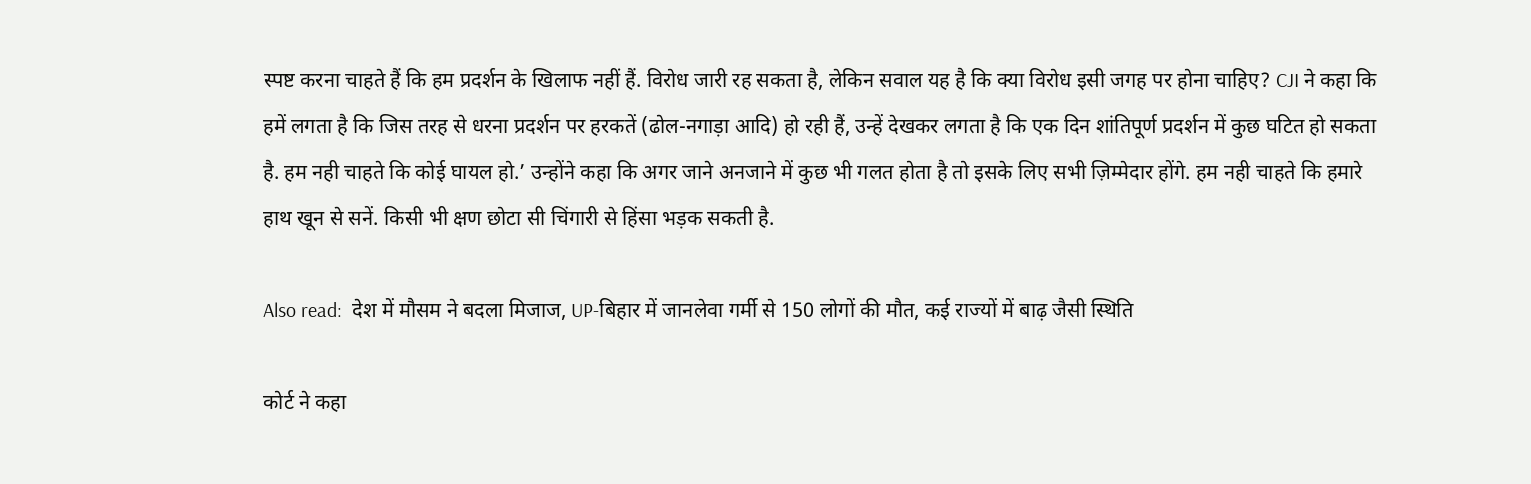स्पष्ट करना चाहते हैं कि हम प्रदर्शन के खिलाफ नहीं हैं. विरोध जारी रह सकता है, लेकिन सवाल यह है कि क्या विरोध इसी जगह पर होना चाहिए? CJI ने कहा कि हमें लगता है कि जिस तरह से धरना प्रदर्शन पर हरकतें (ढोल-नगाड़ा आदि) हो रही हैं, उन्हें देखकर लगता है कि एक दिन शांतिपूर्ण प्रदर्शन में कुछ घटित हो सकता है. हम नही चाहते कि कोई घायल हो.’ उन्होंने कहा कि अगर जाने अनजाने में कुछ भी गलत होता है तो इसके लिए सभी ज़िम्मेदार होंगे. हम नही चाहते कि हमारे हाथ खून से सनें. किसी भी क्षण छोटा सी चिंगारी से हिंसा भड़क सकती है.

Also read:  देश में मौसम ने बदला मिजाज, UP-बिहार में जानलेवा गर्मी से 150 लोगों की मौत, कई राज्यों में बाढ़ जैसी स्थिति

कोर्ट ने कहा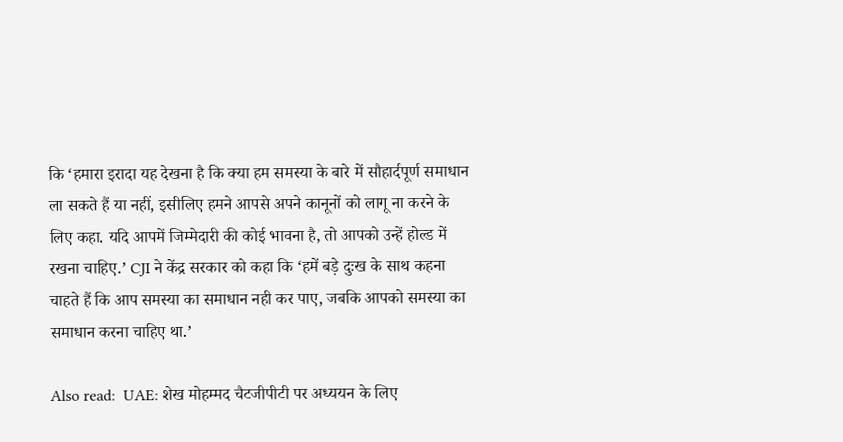कि ‘हमारा इरादा यह देखना है कि क्या हम समस्या के बारे में सौहार्दपूर्ण समाधान ला सकते हैं या नहीं, इसीलिए हमने आपसे अपने कानूनों को लागू ना करने के लिए कहा. यदि आपमें जिम्मेदारी की कोई भावना है, तो आपको उन्हें होल्ड में रखना चाहिए.’ CJI ने केंद्र सरकार को कहा कि ‘हमें बड़े दुःख के साथ कहना चाहते हैं कि आप समस्या का समाधान नही कर पाए, जबकि आपको समस्या का समाधान करना चाहिए था.’

Also read:  UAE: शेख मोहम्मद चैटजीपीटी पर अध्ययन के लिए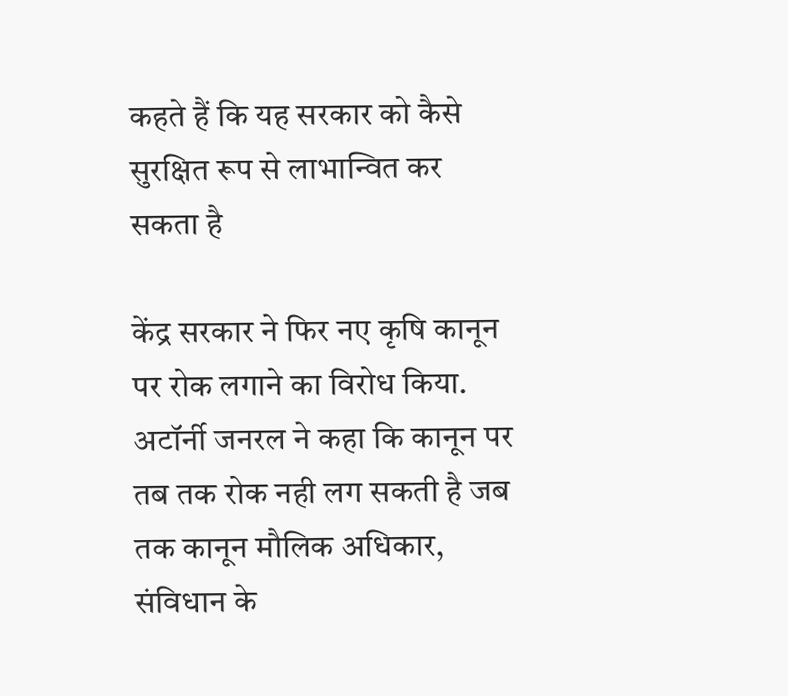कहते हैं कि यह सरकार को कैसे सुरक्षित रूप से लाभान्वित कर सकता है

केंद्र सरकार ने फिर नए कृषि कानून पर रोक लगाने का विरोध किया. अटॉर्नी जनरल ने कहा कि कानून पर तब तक रोक नही लग सकती है जब तक कानून मौलिक अधिकार, संविधान के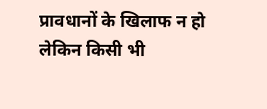प्रावधानों के खिलाफ न हो लेकिन किसी भी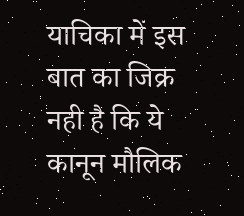याचिका में इस बात का जिक्र नही है कि ये कानून मौलिक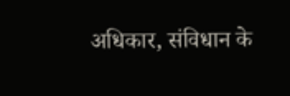अधिकार, संविधान के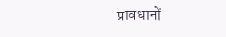प्रावधानों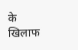के खिलाफ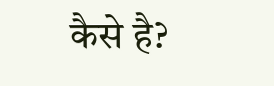कैसे है?